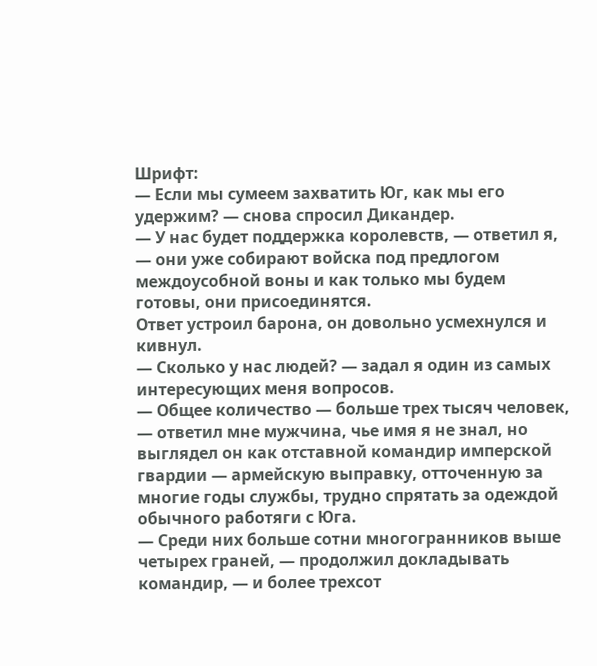Шрифт:
— Если мы сумеем захватить Юг, как мы его удержим? — снова спросил Дикандер.
— У нас будет поддержка королевств, — ответил я, — они уже собирают войска под предлогом междоусобной воны и как только мы будем готовы, они присоединятся.
Ответ устроил барона, он довольно усмехнулся и кивнул.
— Сколько у нас людей? — задал я один из самых интересующих меня вопросов.
— Общее количество — больше трех тысяч человек, — ответил мне мужчина, чье имя я не знал, но выглядел он как отставной командир имперской гвардии — армейскую выправку, отточенную за многие годы службы, трудно спрятать за одеждой обычного работяги с Юга.
— Среди них больше сотни многогранников выше четырех граней, — продолжил докладывать командир, — и более трехсот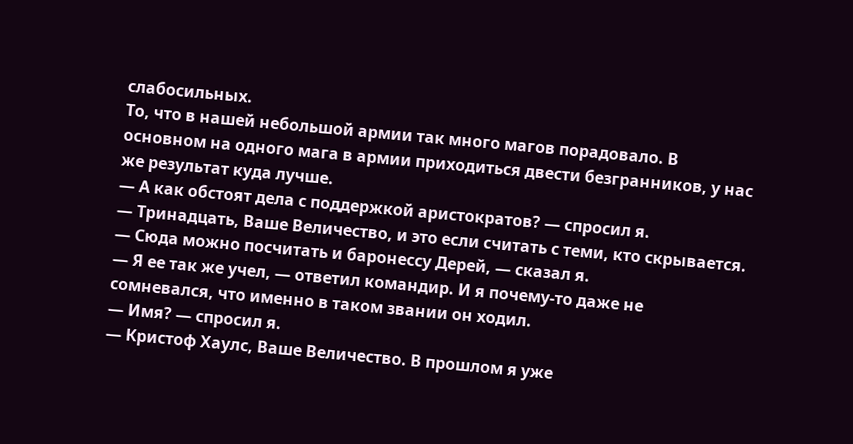слабосильных.
То, что в нашей небольшой армии так много магов порадовало. В основном на одного мага в армии приходиться двести безгранников, у нас же результат куда лучше.
— А как обстоят дела с поддержкой аристократов? — спросил я.
— Тринадцать, Ваше Величество, и это если считать с теми, кто скрывается.
— Сюда можно посчитать и баронессу Дерей, — сказал я.
— Я ее так же учел, — ответил командир. И я почему-то даже не сомневался, что именно в таком звании он ходил.
— Имя? — спросил я.
— Кристоф Хаулс, Ваше Величество. В прошлом я уже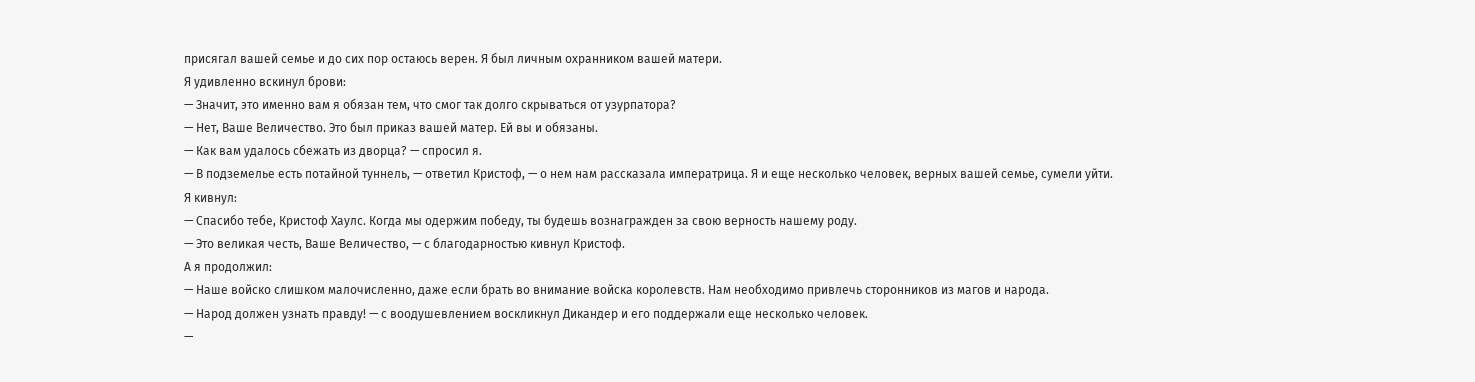присягал вашей семье и до сих пор остаюсь верен. Я был личным охранником вашей матери.
Я удивленно вскинул брови:
— Значит, это именно вам я обязан тем, что смог так долго скрываться от узурпатора?
— Нет, Ваше Величество. Это был приказ вашей матер. Ей вы и обязаны.
— Как вам удалось сбежать из дворца? — спросил я.
— В подземелье есть потайной туннель, — ответил Кристоф, — о нем нам рассказала императрица. Я и еще несколько человек, верных вашей семье, сумели уйти.
Я кивнул:
— Спасибо тебе, Кристоф Хаулс. Когда мы одержим победу, ты будешь вознагражден за свою верность нашему роду.
— Это великая честь, Ваше Величество, — с благодарностью кивнул Кристоф.
А я продолжил:
— Наше войско слишком малочисленно, даже если брать во внимание войска королевств. Нам необходимо привлечь сторонников из магов и народа.
— Народ должен узнать правду! — с воодушевлением воскликнул Дикандер и его поддержали еще несколько человек.
—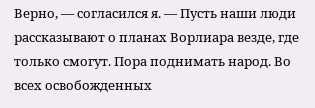Верно, — согласился я. — Пусть наши люди рассказывают о планах Ворлиара везде, где только смогут. Пора поднимать народ. Во всех освобожденных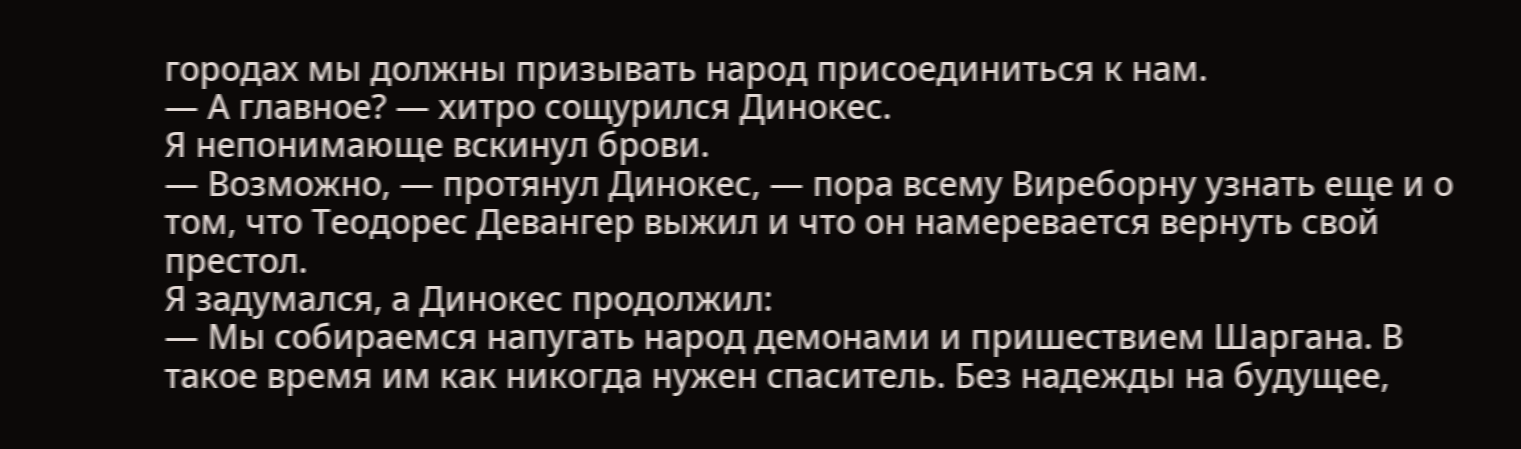городах мы должны призывать народ присоединиться к нам.
— А главное? — хитро сощурился Динокес.
Я непонимающе вскинул брови.
— Возможно, — протянул Динокес, — пора всему Виреборну узнать еще и о том, что Теодорес Девангер выжил и что он намеревается вернуть свой престол.
Я задумался, а Динокес продолжил:
— Мы собираемся напугать народ демонами и пришествием Шаргана. В такое время им как никогда нужен спаситель. Без надежды на будущее,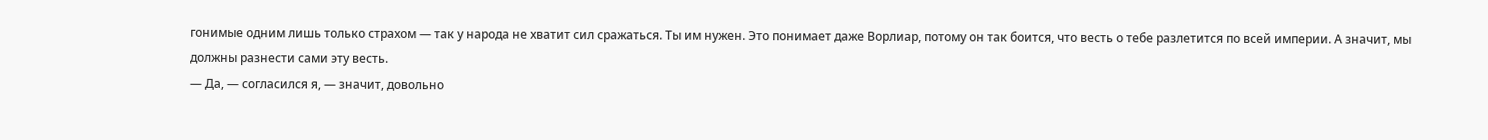гонимые одним лишь только страхом — так у народа не хватит сил сражаться. Ты им нужен. Это понимает даже Ворлиар, потому он так боится, что весть о тебе разлетится по всей империи. А значит, мы должны разнести сами эту весть.
— Да, — согласился я, — значит, довольно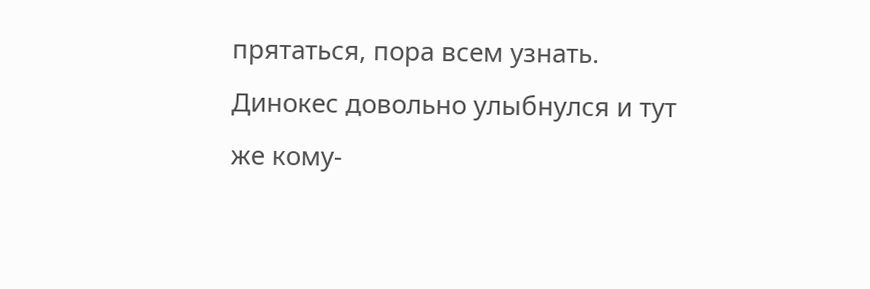прятаться, пора всем узнать.
Динокес довольно улыбнулся и тут же кому-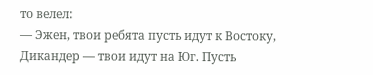то велел:
— Эжен, твои ребята пусть идут к Востоку, Дикандер — твои идут на Юг. Пусть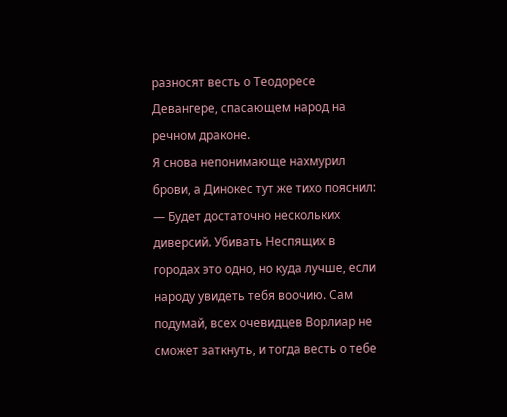разносят весть о Теодоресе Девангере, спасающем народ на речном драконе.
Я снова непонимающе нахмурил брови, а Динокес тут же тихо пояснил:
— Будет достаточно нескольких диверсий. Убивать Неспящих в городах это одно, но куда лучше, если народу увидеть тебя воочию. Сам подумай, всех очевидцев Ворлиар не сможет заткнуть, и тогда весть о тебе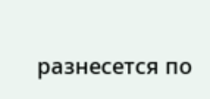разнесется по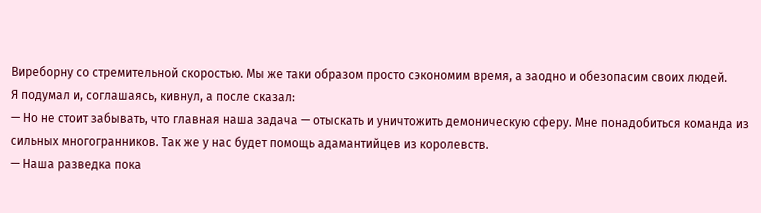Виреборну со стремительной скоростью. Мы же таки образом просто сэкономим время, а заодно и обезопасим своих людей.
Я подумал и, соглашаясь, кивнул, а после сказал:
— Но не стоит забывать, что главная наша задача — отыскать и уничтожить демоническую сферу. Мне понадобиться команда из сильных многогранников. Так же у нас будет помощь адамантийцев из королевств.
— Наша разведка пока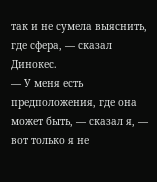так и не сумела выяснить, где сфера, — сказал Динокес.
— У меня есть предположения, где она может быть, — сказал я, — вот только я не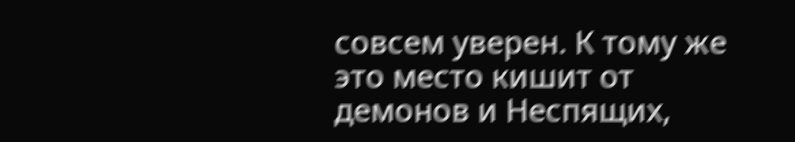совсем уверен. К тому же это место кишит от демонов и Неспящих,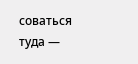соваться туда —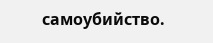самоубийство.